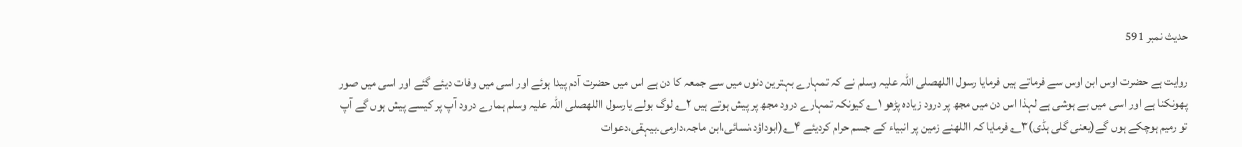حدیث نمبر 591

روایت ہے حضرت اوس ابن اوس سے فرماتے ہیں فرمایا رسول االلهصلی اللہ علیہ وسلم نے کہ تمہارے بہترین دنوں میں سے جمعہ کا دن ہے اس میں حضرت آدم پیدا ہوئے اور اسی میں وفات دیئے گئے اور اسی میں صور پھونکنا ہے اور اسی میں بے ہوشی ہے لہذا اس دن میں مجھ پر درود زیادہ پڑھو ۱؎ کیونکہ تمہارے درود مجھ پر پیش ہوتے ہیں ۲؎ لوگ بولے یارسول االلهصلی اللہ علیہ وسلم ہمارے درود آپ پر کیسے پیش ہوں گے آپ تو رمیم ہوچکے ہوں گے(یعنی گلی ہڈی)۳؎ فرمایا کہ االلهنے زمین پر انبیاء کے جسم حرام کردیئے ۴؎(ابوداؤد،نسائی،ابن ماجہ،دارمی۔بیہقی،دعوات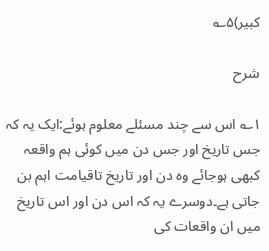کبیر)۵؎

شرح

۱؎ اس سے چند مسئلے معلوم ہوئے:ایک یہ کہ جس تاریخ اور جس دن میں کوئی ہم واقعہ کبھی ہوجائے وہ دن اور تاریخ تاقیامت اہم بن جاتی ہے۔دوسرے یہ کہ اس دن اور اس تاریخ میں ان واقعات کی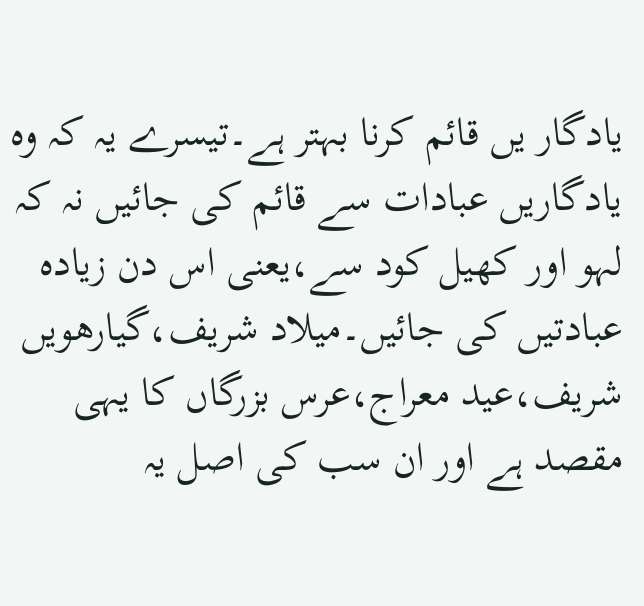یادگار یں قائم کرنا بہتر ہے۔تیسرے یہ کہ وہ یادگاریں عبادات سے قائم کی جائیں نہ کہ لہو اور کھیل کود سے،یعنی اس دن زیادہ عبادتیں کی جائیں۔میلاد شریف،گیارھویں شریف،عید معراج،عرس بزرگاں کا یہی مقصد ہے اور ان سب کی اصل یہ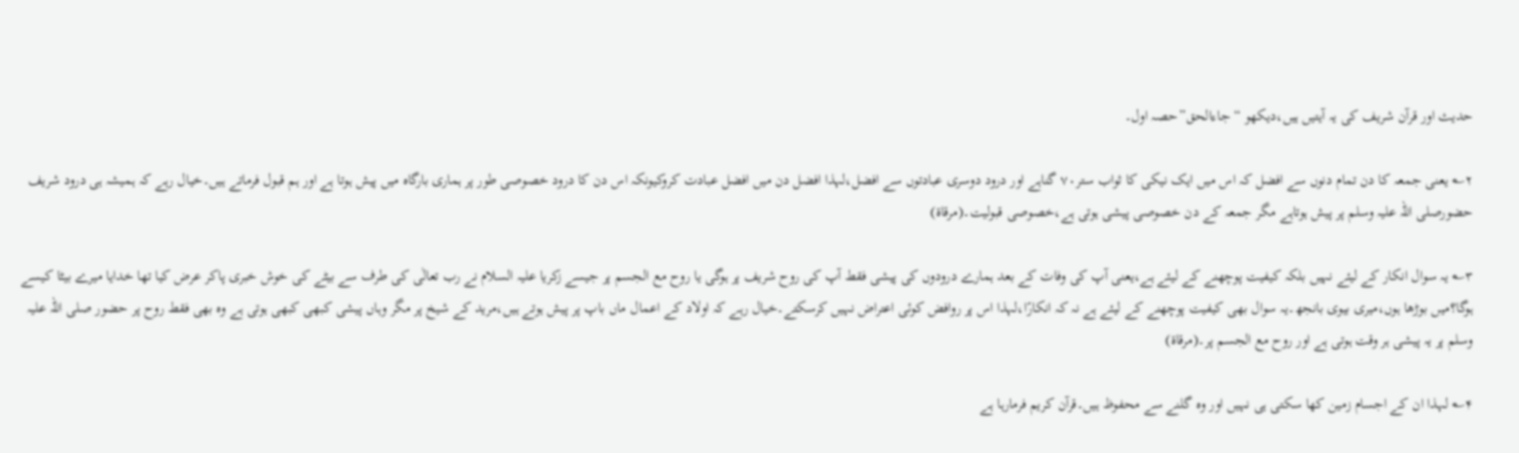حدیث اور قرآن شریف کی یہ آیتیں ہیں،دیکھو “جاءالحق”حصہ اول۔

۲؎ یعنی جمعہ کا دن تمام دنوں سے افضل کہ اس میں ایک نیکی کا ثواب ستر۷۰ گناہے اور درود دوسری عبادتوں سے افضل،لہذا افضل دن میں افضل عبادت کروکیونکہ اس دن کا درود خصوصی طور پر ہماری بارگاہ میں پیش ہوتا ہے اور ہم قبول فرماتے ہیں۔خیال رہے کہ ہمیشہ ہی درود شریف حضورصلی اللہ علیہ وسلم پر پیش ہوتاہے مگر جمعہ کے دن خصوصی پیشی ہوتی ہے،خصوصی قبولیت۔(مرقاۃ)

۳؎ یہ سوال انکار کے لیئے نہیں بلکہ کیفیت پوچھنے کے لیئے ہے،یعنی آپ کی وفات کے بعد ہمارے درودوں کی پیشی فقط آپ کی روح شریف پر ہوگی یا روح مع الجسم پر جیسے زکریا علیہ السلام نے رب تعالٰی کی طرف سے بیٹے کی خوش خبری پاکر عرض کیا تھا خدایا میرے بیٹا کیسے ہوگا؟میں بوڑھا ہوں،میری بیوی بانجھ۔یہ سوال بھی کیفیت پوچھنے کے لیئے ہے نہ کہ انکارًا،لہذا اس پر روافض کوئی اعتراض نہیں کرسکتے۔خیال رہے کہ اولاد کے اعمال ماں باپ پر پیش ہوتے ہیں،مرید کے شیخ پر مگر وہاں پیشی کبھی کبھی ہوتی ہے وہ بھی فقط روح پر حضور صلی اللہ علیہ وسلم پر یہ پیشی ہر وقت ہوتی ہے اور روح مع الجسم پر۔(مرقاۃ)

۴؎ لہذا ان کے اجسام زمین کھا سکتی ہی نہیں اور وہ گلنے سے محفوظ ہیں۔قرآن کریم فرمارہا ہے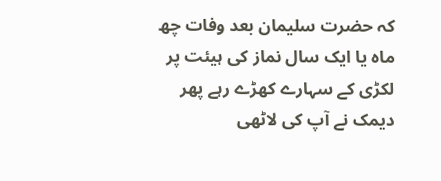کہ حضرت سلیمان بعد وفات چھ ماہ یا ایک سال نماز کی ہیئت پر لکڑی کے سہارے کھڑے رہے پھر دیمک نے آپ کی لاٹھی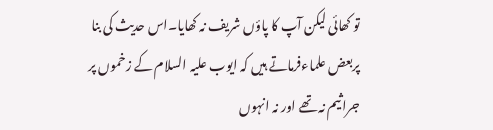تو کھائی لیکن آپ کا پاؤں شریف نہ کھایا۔اس حدیث کی بنا پربعض علماءفرماتے ہیں کہ ایوب علیہ السلام کے زخموں پر جراثیم نہ تھے اور نہ انہوں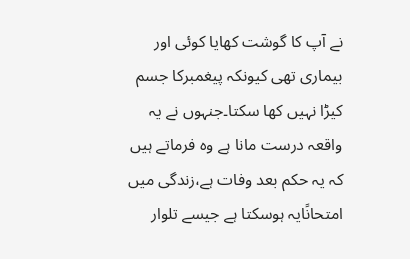نے آپ کا گوشت کھایا کوئی اور بیماری تھی کیونکہ پیغمبرکا جسم کیڑا نہیں کھا سکتا۔جنہوں نے یہ واقعہ درست مانا ہے وہ فرماتے ہیں کہ یہ حکم بعد وفات ہے،زندگی میں امتحانًایہ ہوسکتا ہے جیسے تلوار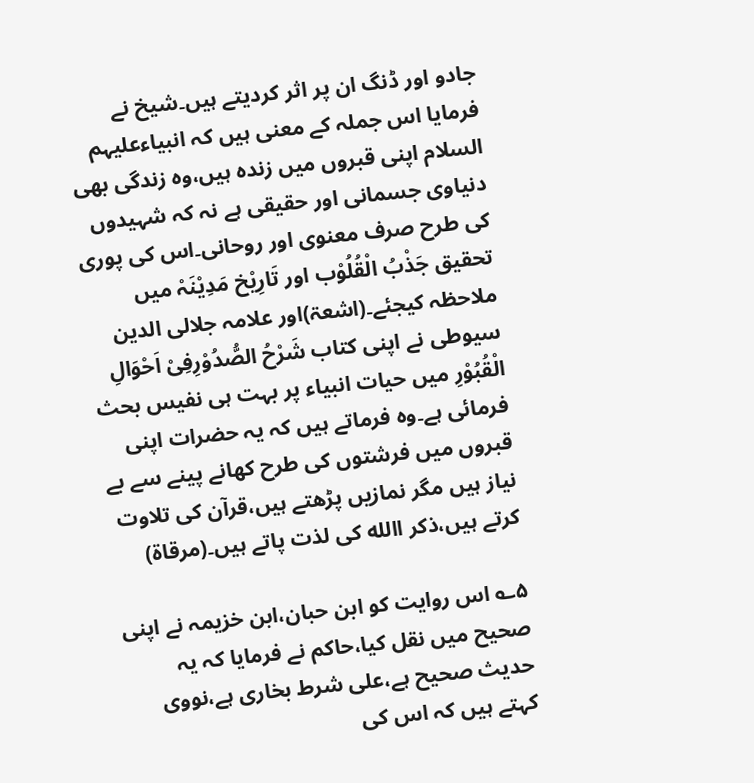جادو اور ڈنگ ان پر اثر کردیتے ہیں۔شیخ نے فرمایا اس جملہ کے معنی ہیں کہ انبیاءعلیہم السلام اپنی قبروں میں زندہ ہیں،وہ زندگی بھی دنیاوی جسمانی اور حقیقی ہے نہ کہ شہیدوں کی طرح صرف معنوی اور روحانی۔اس کی پوری تحقیق جَذْبُ الْقُلُوْب اور تَارِیْخ مَدِیْنَہْ میں ملاحظہ کیجئے۔(اشعۃ)اور علامہ جلالی الدین سیوطی نے اپنی کتاب شَرْحُ الصُّدُوْرِفِیْ اَحْوَالِ الْقُبُوْرِ میں حیات انبیاء پر بہت ہی نفیس بحث فرمائی ہے۔وہ فرماتے ہیں کہ یہ حضرات اپنی قبروں میں فرشتوں کی طرح کھانے پینے سے بے نیاز ہیں مگر نمازیں پڑھتے ہیں،قرآن کی تلاوت کرتے ہیں،ذکر االله کی لذت پاتے ہیں۔(مرقاۃ)

۵؎ اس روایت کو ابن حبان،ابن خزیمہ نے اپنی صحیح میں نقل کیا،حاکم نے فرمایا کہ یہ حدیث صحیح ہے،علی شرط بخاری ہے،نووی کہتے ہیں کہ اس کی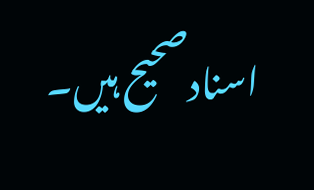اسنادصحیح ہیں۔